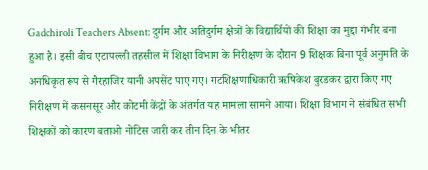Gadchiroli Teachers Absent: दुर्गम और अतिदुर्गम क्षेत्रों के विद्यार्थियों की शिक्षा का मुद्दा गंभीर बना हुआ है। इसी बीच एटापल्ली तहसील में शिक्षा विभाग के निरीक्षण के दौरान 9 शिक्षक बिना पूर्व अनुमति के अनधिकृत रूप से गैरहाजिर यानी अपसेंट पाए गए। गटशिक्षणाधिकारी ऋषिकेश बुरडकर द्वारा किए गए निरीक्षण में कसनसूर और कोटमी केंद्रों के अंतर्गत यह मामला सामने आया। शिक्षा विभाग ने संबंधित सभी शिक्षकों को कारण बताओ नोटिस जारी कर तीन दिन के भीतर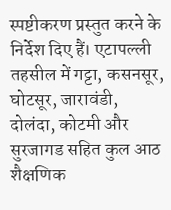स्पष्टीकरण प्रस्तुत करने के निर्देश दिए हैं। एटापल्ली तहसील में गट्टा, कसनसूर, घोटसूर, जारावंडी, दोलंदा, कोटमी और सुरजागड सहित कुल आठ शैक्षणिक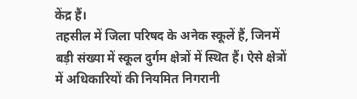केंद्र हैं।
तहसील में जिला परिषद के अनेक स्कूलें हैं, जिनमें बड़ी संख्या में स्कूल दुर्गम क्षेत्रों में स्थित हैं। ऐसे क्षेत्रों में अधिकारियों की नियमित निगरानी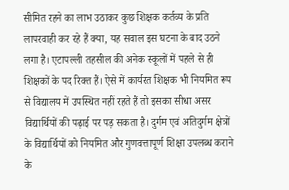सीमित रहने का लाभ उठाकर कुछ शिक्षक कर्तव्य के प्रति लापरवाही कर रहे हैं क्या, यह सवाल इस घटना के बाद उठने लगा है। एटापल्ली तहसील की अनेक स्कूलों में पहले से ही शिक्षकों के पद रिक्त हैं। ऐसे में कार्यरत शिक्षक भी नियमित रूप से विद्यालय में उपस्थित नहीं रहते हैं तो इसका सीधा असर विद्यार्थियों की पढ़ाई पर पड़ सकता है। दुर्गम एवं अतिदुर्गम क्षेत्रों के विद्यार्थियों को नियमित और गुणवत्तापूर्ण शिक्षा उपलब्ध कराने के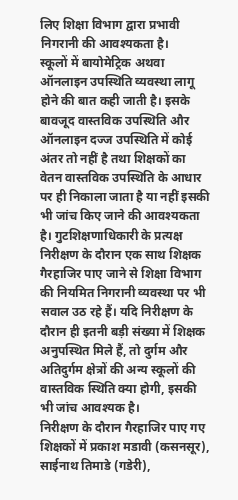लिए शिक्षा विभाग द्वारा प्रभावी निगरानी की आवश्यकता है।
स्कूलों में बायोमेट्रिक अथवा ऑनलाइन उपस्थिति व्यवस्था लागू होने की बात कही जाती है। इसके बावजूद वास्तविक उपस्थिति और ऑनलाइन दज्ज उपस्थिति में कोई अंतर तो नहीं है तथा शिक्षकों का वेतन वास्तविक उपस्थिति के आधार पर ही निकाला जाता है या नहीं इसकी भी जांच किए जाने की आवश्यकता है। गुटशिक्षणाधिकारी के प्रत्यक्ष निरीक्षण के दौरान एक साथ शिक्षक गैरहाजिर पाए जाने से शिक्षा विभाग की नियमित निगरानी व्यवस्था पर भी सवाल उठ रहे हैं। यदि निरीक्षण के दौरान ही इतनी बड़ी संख्या में शिक्षक अनुपस्थित मिले हैं, तो दुर्गम और अतिदुर्गम क्षेत्रों की अन्य स्कूलों की वास्तविक स्थिति क्या होगी, इसकी भी जांच आवश्यक है।
निरीक्षण के दौरान गैरहाजिर पाए गए शिक्षकों में प्रकाश मडावी (कसनसूर), साईनाथ तिमाडे (गडेरी),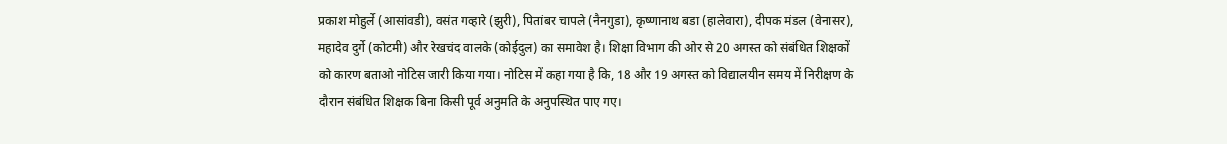प्रकाश मोहुर्ले (आसांवडी), वसंत गव्हारे (झुरी), पितांबर चापले (नैनगुडा), कृष्णानाथ बडा (हालेवारा), दीपक मंडल (वेनासर), महादेव दुर्गे (कोटमी) और रेखचंद वालके (कोईदुल) का समावेश है। शिक्षा विभाग की ओर से 20 अगस्त को संबंधित शिक्षकों को कारण बताओ नोटिस जारी किया गया। नोटिस में कहा गया है कि, 18 और 19 अगस्त को विद्यालयीन समय में निरीक्षण के दौरान संबंधित शिक्षक बिना किसी पूर्व अनुमति के अनुपस्थित पाए गए।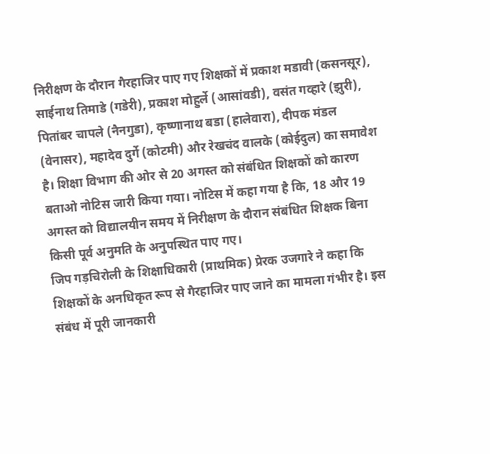निरीक्षण के दौरान गैरहाजिर पाए गए शिक्षकों में प्रकाश मडावी (कसनसूर), साईनाथ तिमाडे (गडेरी), प्रकाश मोहुर्ले (आसांवडी), वसंत गव्हारे (झुरी), पितांबर चापले (नैनगुडा), कृष्णानाथ बडा (हालेवारा), दीपक मंडल (वेनासर), महादेव दुर्गे (कोटमी) और रेखचंद वालके (कोईदुल) का समावेश है। शिक्षा विभाग की ओर से 20 अगस्त को संबंधित शिक्षकों को कारण बताओ नोटिस जारी किया गया। नोटिस में कहा गया है कि, 18 और 19 अगस्त को विद्यालयीन समय में निरीक्षण के दौरान संबंधित शिक्षक बिना किसी पूर्व अनुमति के अनुपस्थित पाए गए।
जिप गड़चिरोली के शिक्षाधिकारी (प्राथमिक) प्रेरक उजगारे ने कहा कि शिक्षकों के अनधिकृत रूप से गैरहाजिर पाए जाने का मामला गंभीर है। इस संबंध में पूरी जानकारी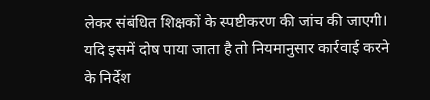लेकर संबंधित शिक्षकों के स्पष्टीकरण की जांच की जाएगी। यदि इसमें दोष पाया जाता है तो नियमानुसार कार्रवाई करने के निर्देश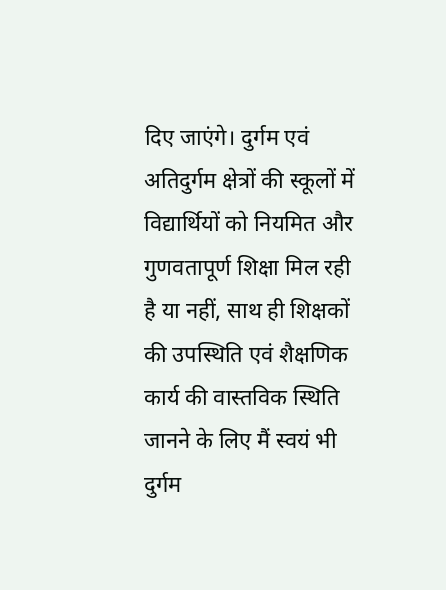दिए जाएंगे। दुर्गम एवं अतिदुर्गम क्षेत्रों की स्कूलों में विद्यार्थियों को नियमित और गुणवतापूर्ण शिक्षा मिल रही है या नहीं, साथ ही शिक्षकों की उपस्थिति एवं शैक्षणिक कार्य की वास्तविक स्थिति जानने के लिए मैं स्वयं भी दुर्गम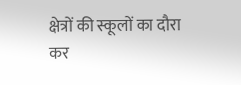क्षेत्रों की स्कूलों का दौरा कर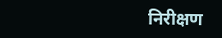निरीक्षण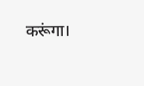करूंगा।